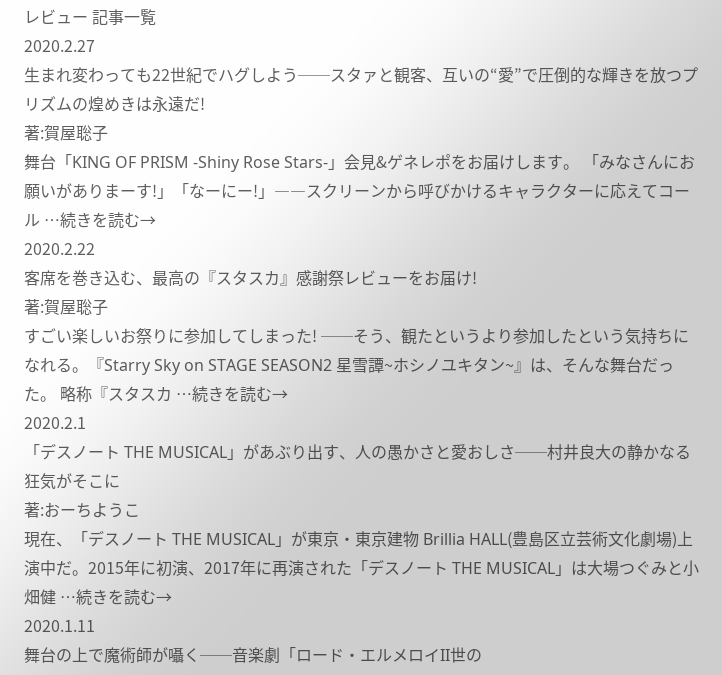レビュー 記事一覧
2020.2.27
生まれ変わっても22世紀でハグしよう──スタァと観客、互いの“愛”で圧倒的な輝きを放つプリズムの煌めきは永遠だ!
著:賀屋聡子
舞台「KING OF PRISM -Shiny Rose Stars-」会見&ゲネレポをお届けします。 「みなさんにお願いがありまーす!」「なーにー!」――スクリーンから呼びかけるキャラクターに応えてコール …続きを読む→
2020.2.22
客席を巻き込む、最高の『スタスカ』感謝祭レビューをお届け!
著:賀屋聡子
すごい楽しいお祭りに参加してしまった! ──そう、観たというより参加したという気持ちになれる。『Starry Sky on STAGE SEASON2 星雪譚~ホシノユキタン~』は、そんな舞台だった。 略称『スタスカ …続きを読む→
2020.2.1
「デスノート THE MUSICAL」があぶり出す、人の愚かさと愛おしさ──村井良大の静かなる狂気がそこに
著:おーちようこ
現在、「デスノート THE MUSICAL」が東京・東京建物 Brillia HALL(豊島区立芸術文化劇場)上演中だ。2015年に初演、2017年に再演された「デスノート THE MUSICAL」は大場つぐみと小畑健 …続きを読む→
2020.1.11
舞台の上で魔術師が囁く──音楽劇「ロード・エルメロイII世の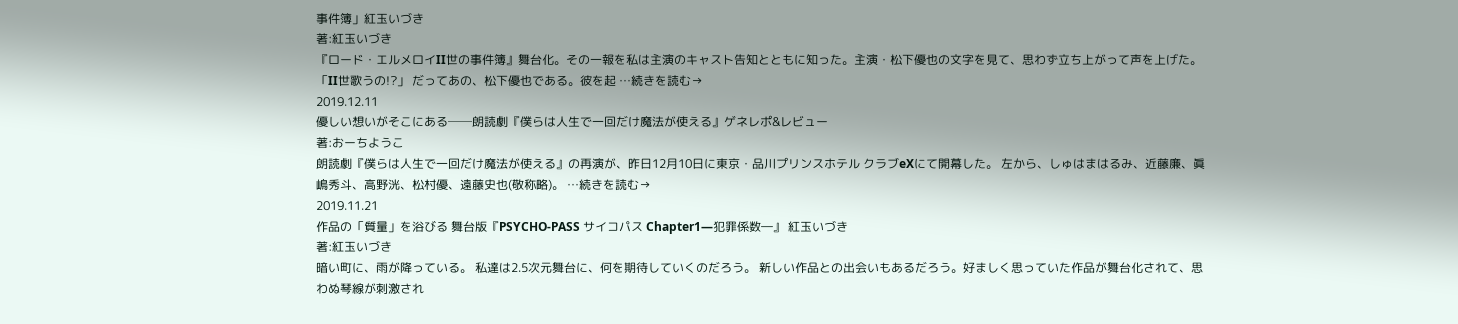事件簿」紅玉いづき
著:紅玉いづき
『ロード・エルメロイII世の事件簿』舞台化。その一報を私は主演のキャスト告知とともに知った。主演・松下優也の文字を見て、思わず立ち上がって声を上げた。「II世歌うの!?」 だってあの、松下優也である。彼を起 …続きを読む→
2019.12.11
優しい想いがそこにある──朗読劇『僕らは人生で一回だけ魔法が使える』ゲネレポ&レビュー
著:おーちようこ
朗読劇『僕らは人生で一回だけ魔法が使える』の再演が、昨日12月10日に東京・品川プリンスホテル クラブeXにて開幕した。 左から、しゅはまはるみ、近藤廉、眞嶋秀斗、高野洸、松村優、遠藤史也(敬称略)。 …続きを読む→
2019.11.21
作品の「質量」を浴びる 舞台版『PSYCHO-PASS サイコパス Chapter1―犯罪係数―』 紅玉いづき
著:紅玉いづき
暗い町に、雨が降っている。 私達は2.5次元舞台に、何を期待していくのだろう。 新しい作品との出会いもあるだろう。好ましく思っていた作品が舞台化されて、思わぬ琴線が刺激され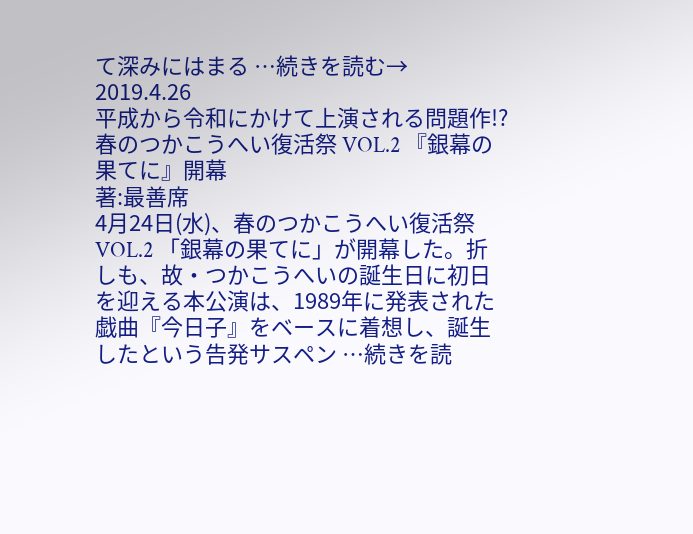て深みにはまる …続きを読む→
2019.4.26
平成から令和にかけて上演される問題作!? 春のつかこうへい復活祭 VOL.2 『銀幕の果てに』開幕
著:最善席
4月24日(水)、春のつかこうへい復活祭 VOL.2 「銀幕の果てに」が開幕した。折しも、故・つかこうへいの誕生日に初日を迎える本公演は、1989年に発表された戯曲『今日子』をベースに着想し、誕生したという告発サスペン …続きを読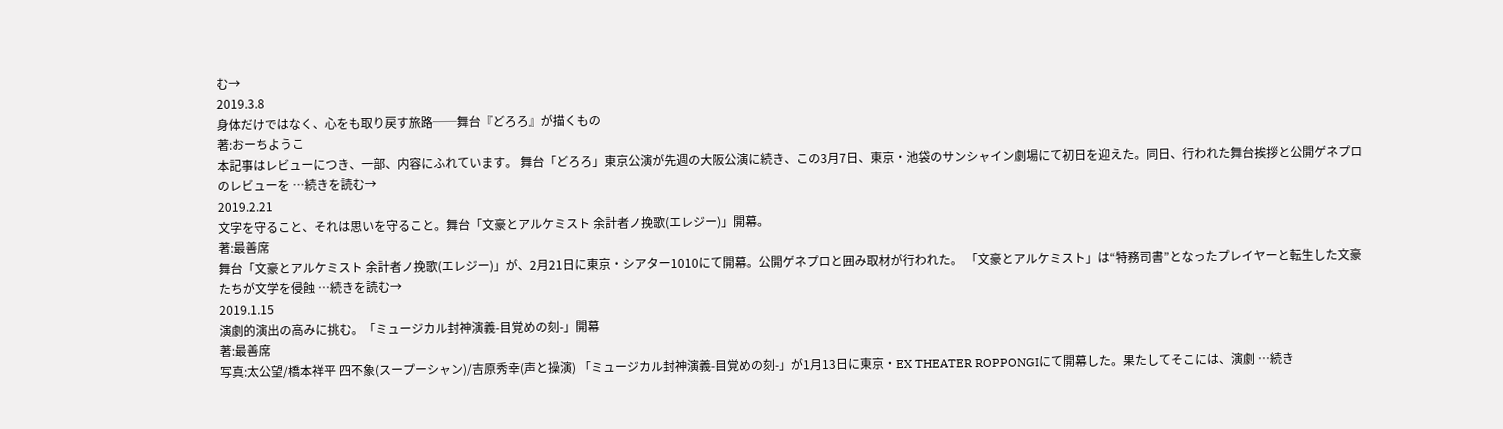む→
2019.3.8
身体だけではなく、心をも取り戻す旅路──舞台『どろろ』が描くもの
著:おーちようこ
本記事はレビューにつき、一部、内容にふれています。 舞台「どろろ」東京公演が先週の大阪公演に続き、この3月7日、東京・池袋のサンシャイン劇場にて初日を迎えた。同日、行われた舞台挨拶と公開ゲネプロのレビューを …続きを読む→
2019.2.21
文字を守ること、それは思いを守ること。舞台「文豪とアルケミスト 余計者ノ挽歌(エレジー)」開幕。
著:最善席
舞台「文豪とアルケミスト 余計者ノ挽歌(エレジー)」が、2月21日に東京・シアター1010にて開幕。公開ゲネプロと囲み取材が行われた。 「文豪とアルケミスト」は“特務司書”となったプレイヤーと転生した文豪たちが文学を侵蝕 …続きを読む→
2019.1.15
演劇的演出の高みに挑む。「ミュージカル封神演義-目覚めの刻-」開幕
著:最善席
写真:太公望/橋本祥平 四不象(スープーシャン)/吉原秀幸(声と操演) 「ミュージカル封神演義-目覚めの刻-」が1月13日に東京・EX THEATER ROPPONGIにて開幕した。果たしてそこには、演劇 …続き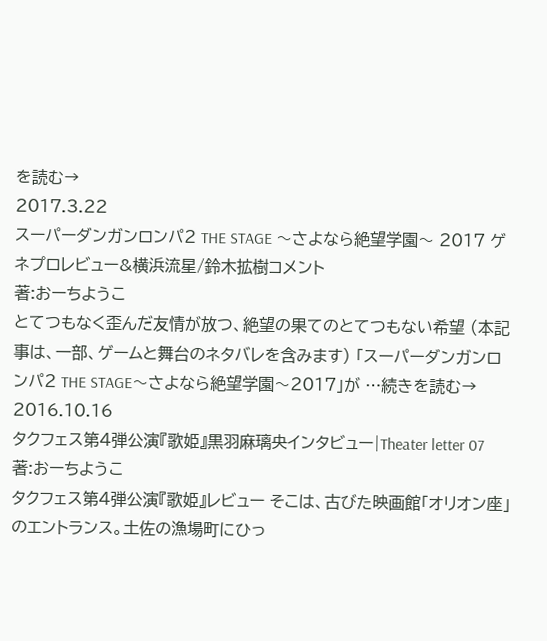を読む→
2017.3.22
スーパーダンガンロンパ2 THE STAGE 〜さよなら絶望学園〜 2017 ゲネプロレビュー&横浜流星/鈴木拡樹コメント
著:おーちようこ
とてつもなく歪んだ友情が放つ、絶望の果てのとてつもない希望 (本記事は、一部、ゲームと舞台のネタバレを含みます) 「スーパーダンガンロンパ2 THE STAGE〜さよなら絶望学園〜2017」が …続きを読む→
2016.10.16
タクフェス第4弾公演『歌姫』黒羽麻璃央インタビュー|Theater letter 07
著:おーちようこ
タクフェス第4弾公演『歌姫』レビュー そこは、古びた映画館「オリオン座」のエントランス。土佐の漁場町にひっ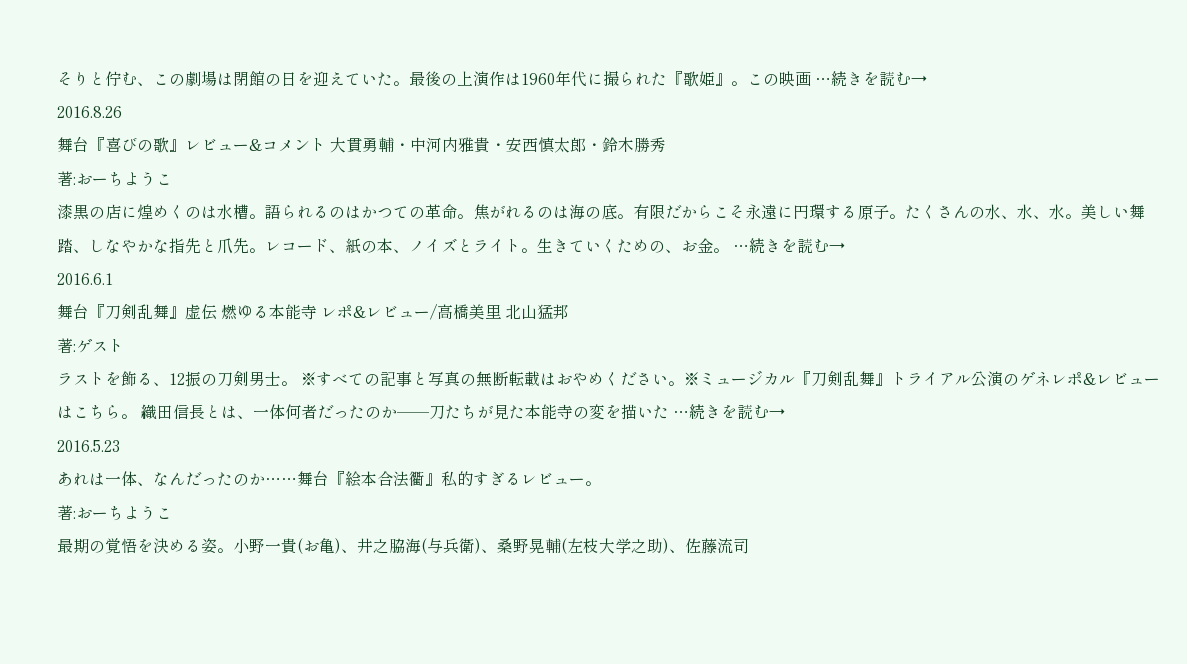そりと佇む、この劇場は閉館の日を迎えていた。最後の上演作は1960年代に撮られた『歌姫』。この映画 …続きを読む→
2016.8.26
舞台『喜びの歌』レビュー&コメント 大貫勇輔・中河内雅貴・安西慎太郎・鈴木勝秀
著:おーちようこ
漆黒の店に煌めくのは水槽。語られるのはかつての革命。焦がれるのは海の底。有限だからこそ永遠に円環する原子。たくさんの水、水、水。美しい舞踏、しなやかな指先と爪先。レコード、紙の本、ノイズとライト。生きていくための、お金。 …続きを読む→
2016.6.1
舞台『刀剣乱舞』虚伝 燃ゆる本能寺 レポ&レビュー/高橋美里 北山猛邦
著:ゲスト
ラストを飾る、12振の刀剣男士。 ※すべての記事と写真の無断転載はおやめください。※ミュージカル『刀剣乱舞』トライアル公演のゲネレポ&レビューはこちら。 織田信長とは、一体何者だったのか──刀たちが見た本能寺の変を描いた …続きを読む→
2016.5.23
あれは一体、なんだったのか……舞台『絵本合法衢』私的すぎるレビュー。
著:おーちようこ
最期の覚悟を決める姿。小野一貴(お亀)、井之脇海(与兵衛)、桑野晃輔(左枝大学之助)、佐藤流司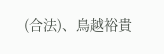(合法)、鳥越裕貴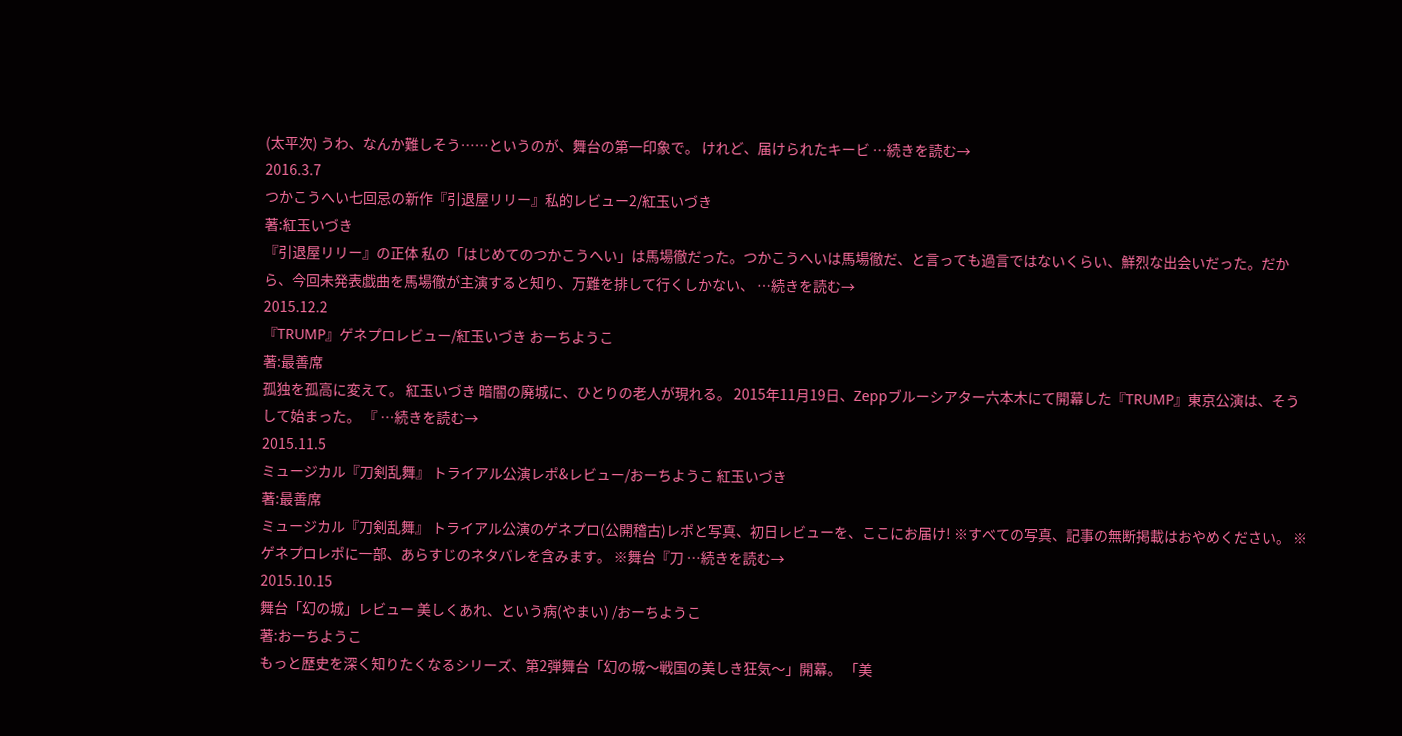(太平次) うわ、なんか難しそう……というのが、舞台の第一印象で。 けれど、届けられたキービ …続きを読む→
2016.3.7
つかこうへい七回忌の新作『引退屋リリー』私的レビュー2/紅玉いづき
著:紅玉いづき
『引退屋リリー』の正体 私の「はじめてのつかこうへい」は馬場徹だった。つかこうへいは馬場徹だ、と言っても過言ではないくらい、鮮烈な出会いだった。だから、今回未発表戯曲を馬場徹が主演すると知り、万難を排して行くしかない、 …続きを読む→
2015.12.2
『TRUMP』ゲネプロレビュー/紅玉いづき おーちようこ
著:最善席
孤独を孤高に変えて。 紅玉いづき 暗闇の廃城に、ひとりの老人が現れる。 2015年11月19日、Zeppブルーシアター六本木にて開幕した『TRUMP』東京公演は、そうして始まった。 『 …続きを読む→
2015.11.5
ミュージカル『刀剣乱舞』 トライアル公演レポ&レビュー/おーちようこ 紅玉いづき
著:最善席
ミュージカル『刀剣乱舞』 トライアル公演のゲネプロ(公開稽古)レポと写真、初日レビューを、ここにお届け! ※すべての写真、記事の無断掲載はおやめください。 ※ゲネプロレポに一部、あらすじのネタバレを含みます。 ※舞台『刀 …続きを読む→
2015.10.15
舞台「幻の城」レビュー 美しくあれ、という病(やまい) /おーちようこ
著:おーちようこ
もっと歴史を深く知りたくなるシリーズ、第2弾舞台「幻の城〜戦国の美しき狂気〜」開幕。 「美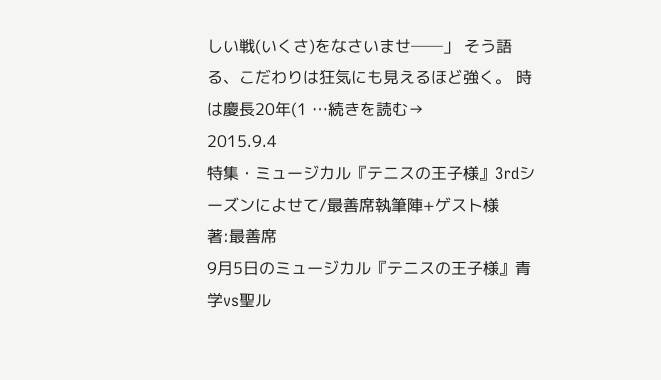しい戦(いくさ)をなさいませ──」 そう語る、こだわりは狂気にも見えるほど強く。 時は慶長20年(1 …続きを読む→
2015.9.4
特集・ミュージカル『テニスの王子様』3rdシーズンによせて/最善席執筆陣+ゲスト様
著:最善席
9月5日のミュージカル『テニスの王子様』青学vs聖ル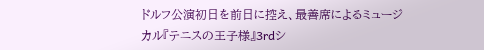ドルフ公演初日を前日に控え、最善席によるミュージカル『テニスの王子様』3rdシ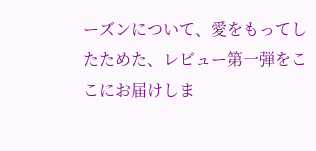ーズンについて、愛をもってしたためた、レビュー第一弾をここにお届けしま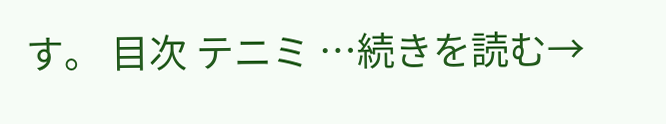す。 目次 テニミ …続きを読む→